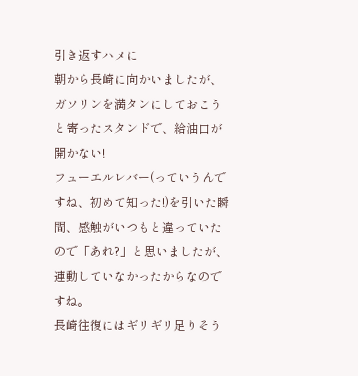引き返すハメに
朝から長崎に向かいましたが、ガソリンを満タンにしておこうと寄ったスタンドで、給油口が開かない!
フューエルレバー(っていうんですね、初めて知った!)を引いた瞬間、感触がいつもと違っていたので「あれ?」と思いましたが、連動していなかったからなのですね。
長崎往復にはギリギリ足りそう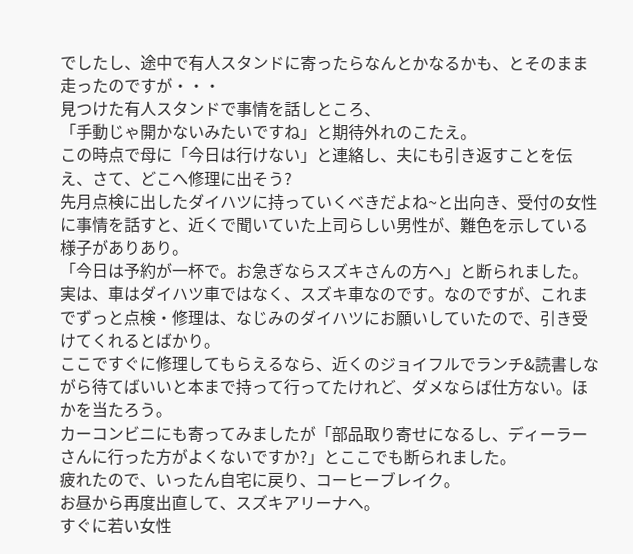でしたし、途中で有人スタンドに寄ったらなんとかなるかも、とそのまま走ったのですが・・・
見つけた有人スタンドで事情を話しところ、
「手動じゃ開かないみたいですね」と期待外れのこたえ。
この時点で母に「今日は行けない」と連絡し、夫にも引き返すことを伝え、さて、どこへ修理に出そう?
先月点検に出したダイハツに持っていくべきだよね~と出向き、受付の女性に事情を話すと、近くで聞いていた上司らしい男性が、難色を示している様子がありあり。
「今日は予約が一杯で。お急ぎならスズキさんの方へ」と断られました。
実は、車はダイハツ車ではなく、スズキ車なのです。なのですが、これまでずっと点検・修理は、なじみのダイハツにお願いしていたので、引き受けてくれるとばかり。
ここですぐに修理してもらえるなら、近くのジョイフルでランチ&読書しながら待てばいいと本まで持って行ってたけれど、ダメならば仕方ない。ほかを当たろう。
カーコンビニにも寄ってみましたが「部品取り寄せになるし、ディーラーさんに行った方がよくないですか?」とここでも断られました。
疲れたので、いったん自宅に戻り、コーヒーブレイク。
お昼から再度出直して、スズキアリーナへ。
すぐに若い女性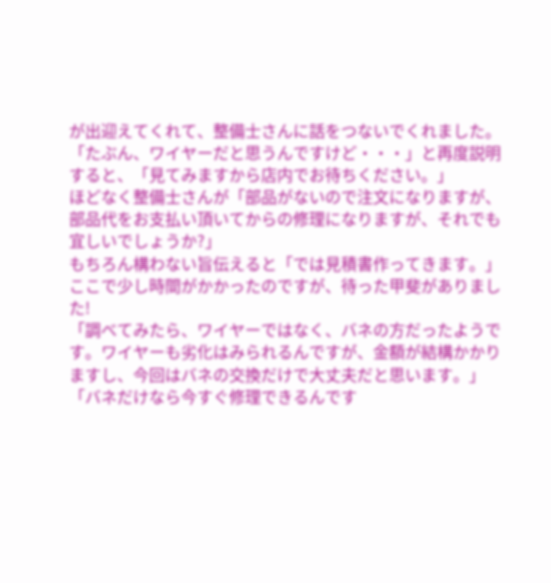が出迎えてくれて、整備士さんに話をつないでくれました。
「たぶん、ワイヤーだと思うんですけど・・・」と再度説明すると、「見てみますから店内でお待ちください。」
ほどなく整備士さんが「部品がないので注文になりますが、部品代をお支払い頂いてからの修理になりますが、それでも宜しいでしょうか?」
もちろん構わない旨伝えると「では見積書作ってきます。」
ここで少し時間がかかったのですが、待った甲斐がありました!
「調べてみたら、ワイヤーではなく、バネの方だったようです。ワイヤーも劣化はみられるんですが、金額が結構かかりますし、今回はバネの交換だけで大丈夫だと思います。」
「バネだけなら今すぐ修理できるんです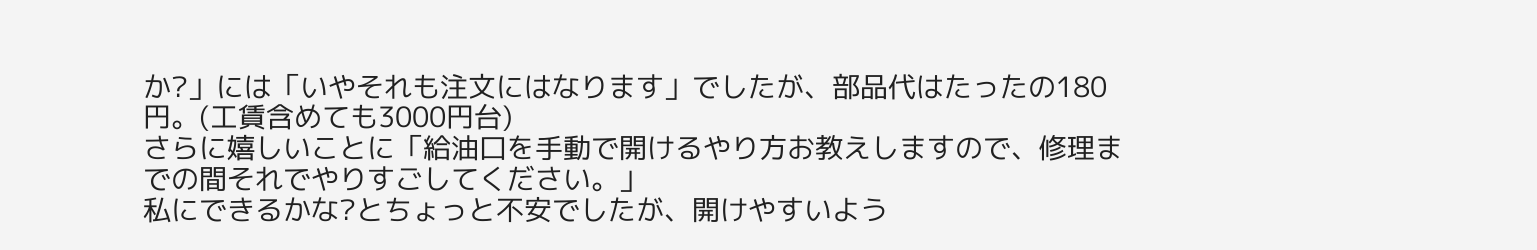か?」には「いやそれも注文にはなります」でしたが、部品代はたったの180円。(工賃含めても3000円台)
さらに嬉しいことに「給油口を手動で開けるやり方お教えしますので、修理までの間それでやりすごしてください。」
私にできるかな?とちょっと不安でしたが、開けやすいよう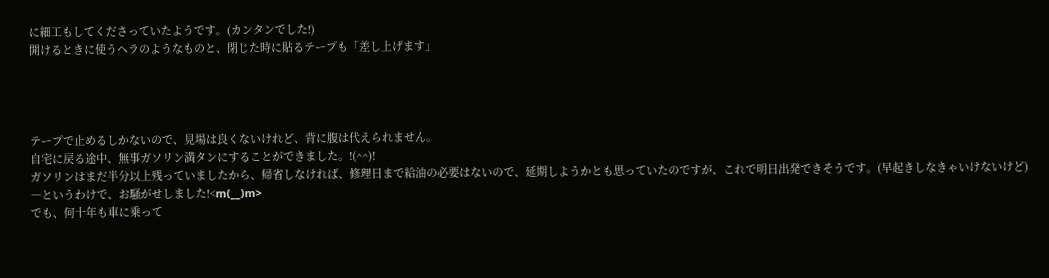に細工もしてくださっていたようです。(カンタンでした!)
開けるときに使うヘラのようなものと、閉じた時に貼るテープも「差し上げます」




テープで止めるしかないので、見場は良くないけれど、背に腹は代えられません。
自宅に戻る途中、無事ガソリン満タンにすることができました。!(^^)!
ガソリンはまだ半分以上残っていましたから、帰省しなければ、修理日まで給油の必要はないので、延期しようかとも思っていたのですが、これで明日出発できそうです。(早起きしなきゃいけないけど)
―というわけで、お騒がせしました!<m(__)m>
でも、何十年も車に乗って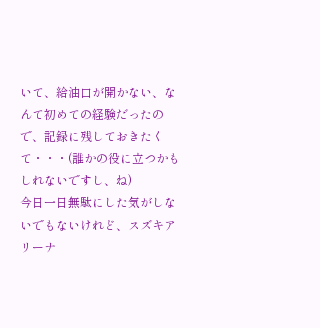いて、給油口が開かない、なんて初めての経験だったので、記録に残しておきたくて・・・(誰かの役に立つかもしれないですし、ね)
今日一日無駄にした気がしないでもないけれど、スズキアリーナ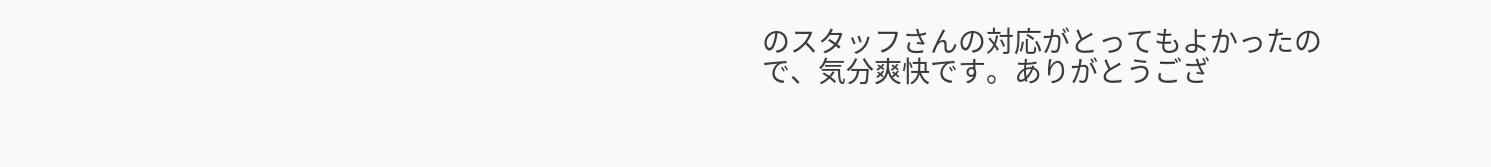のスタッフさんの対応がとってもよかったので、気分爽快です。ありがとうござ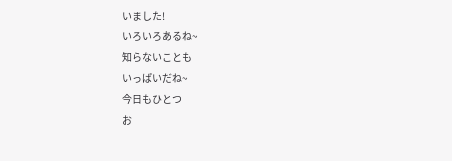いました!
いろいろあるね~
知らないことも
いっぱいだね~
今日もひとつ
お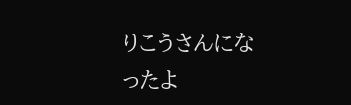りこうさんになったよ